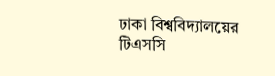ঢাকা বিশ্ববিদ্যালয়ের টিএসসি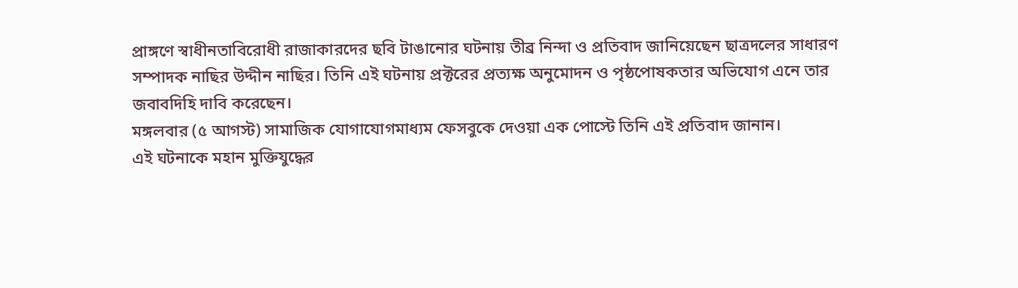প্রাঙ্গণে স্বাধীনতাবিরোধী রাজাকারদের ছবি টাঙানোর ঘটনায় তীব্র নিন্দা ও প্রতিবাদ জানিয়েছেন ছাত্রদলের সাধারণ সম্পাদক নাছির উদ্দীন নাছির। তিনি এই ঘটনায় প্রক্টরের প্রত্যক্ষ অনুমোদন ও পৃষ্ঠপোষকতার অভিযোগ এনে তার জবাবদিহি দাবি করেছেন।
মঙ্গলবার (৫ আগস্ট) সামাজিক যোগাযোগমাধ্যম ফেসবুকে দেওয়া এক পোস্টে তিনি এই প্রতিবাদ জানান।
এই ঘটনাকে মহান মুক্তিযুদ্ধের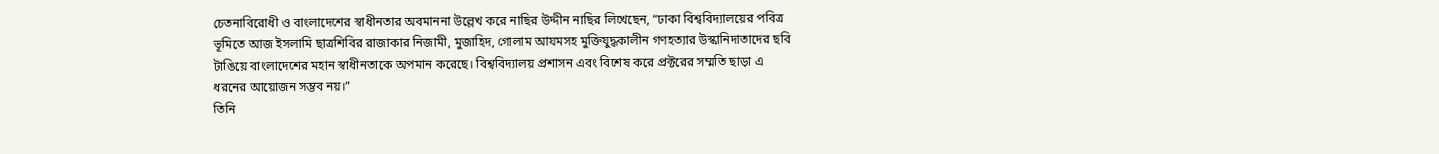চেতনাবিরোধী ও বাংলাদেশের স্বাধীনতার অবমাননা উল্লেখ করে নাছির উদ্দীন নাছির লিখেছেন, “ঢাকা বিশ্ববিদ্যালয়ের পবিত্র ভূমিতে আজ ইসলামি ছাত্রশিবির রাজাকার নিজামী, মুজাহিদ, গোলাম আযমসহ মুক্তিযুদ্ধকালীন গণহত্যার উস্কানিদাতাদের ছবি টাঙিয়ে বাংলাদেশের মহান স্বাধীনতাকে অপমান করেছে। বিশ্ববিদ্যালয় প্রশাসন এবং বিশেষ করে প্রক্টরের সম্মতি ছাড়া এ ধরনের আয়োজন সম্ভব নয়।”
তিনি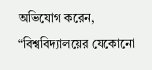অভিযোগ করেন, “বিশ্ববিদ্যালয়ের যেকোনো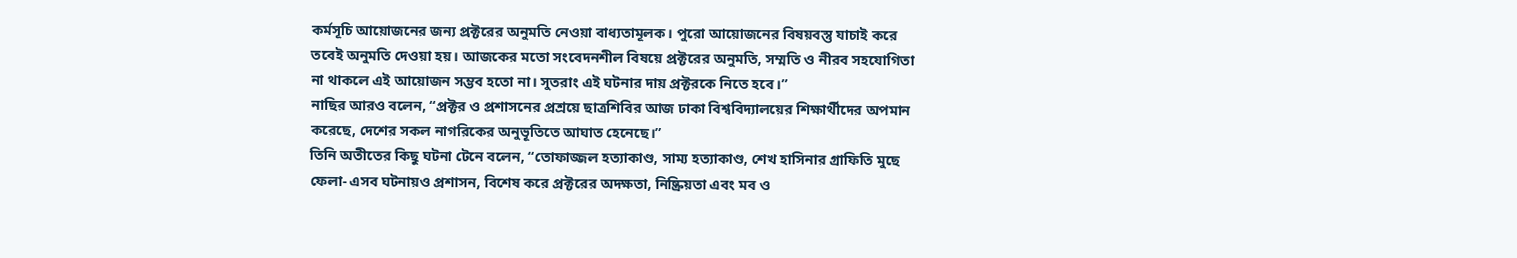কর্মসূচি আয়োজনের জন্য প্রক্টরের অনুমতি নেওয়া বাধ্যতামূলক। পুরো আয়োজনের বিষয়বস্তু যাচাই করে তবেই অনুমতি দেওয়া হয়। আজকের মতো সংবেদনশীল বিষয়ে প্রক্টরের অনুমতি, সম্মতি ও নীরব সহযোগিতা না থাকলে এই আয়োজন সম্ভব হতো না। সুতরাং এই ঘটনার দায় প্রক্টরকে নিতে হবে।”
নাছির আরও বলেন, “প্রক্টর ও প্রশাসনের প্রশ্রয়ে ছাত্রশিবির আজ ঢাকা বিশ্ববিদ্যালয়ের শিক্ষার্থীদের অপমান করেছে, দেশের সকল নাগরিকের অনুভূতিতে আঘাত হেনেছে।”
তিনি অতীতের কিছু ঘটনা টেনে বলেন, “তোফাজ্জল হত্যাকাণ্ড, সাম্য হত্যাকাণ্ড, শেখ হাসিনার গ্রাফিতি মুছে ফেলা- এসব ঘটনায়ও প্রশাসন, বিশেষ করে প্রক্টরের অদক্ষতা, নিষ্ক্রিয়তা এবং মব ও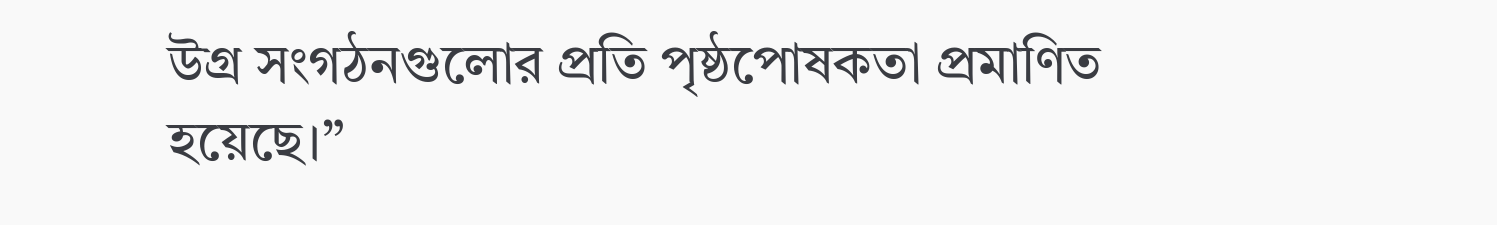উগ্র সংগঠনগুলোর প্রতি পৃষ্ঠপোষকতা প্রমাণিত হয়েছে।”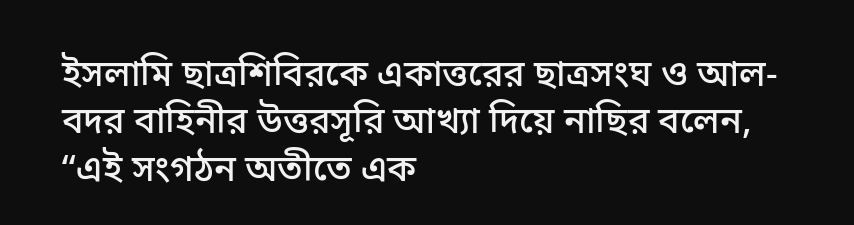ইসলামি ছাত্রশিবিরকে একাত্তরের ছাত্রসংঘ ও আল-বদর বাহিনীর উত্তরসূরি আখ্যা দিয়ে নাছির বলেন, “এই সংগঠন অতীতে এক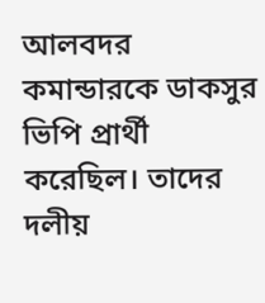আলবদর কমান্ডারকে ডাকসুর ভিপি প্রার্থী করেছিল। তাদের দলীয়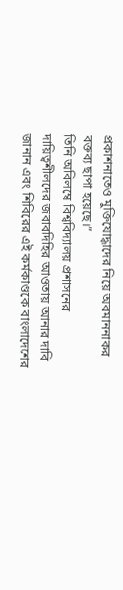প্রকাশনাতেও মুক্তিযোদ্ধাদের নিয়ে অবমাননাকর বক্তব্য ছাপা হয়েছে।”
তিনি অবিলম্বে বিশ্ববিদ্যালয় প্রশাসনের দায়িত্বশীলদের জবাবদিহির আওতায় আনার দাবি জানান এবং শিবিরের এই কর্মকাণ্ডকে বাংলাদেশের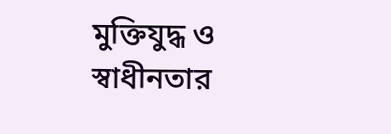মুক্তিযুদ্ধ ও স্বাধীনতার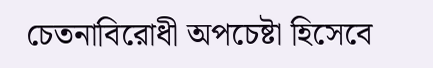চেতনাবিরোধী অপচেষ্টা হিসেবে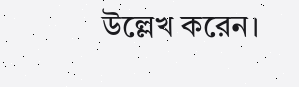উল্লেখ করেন।